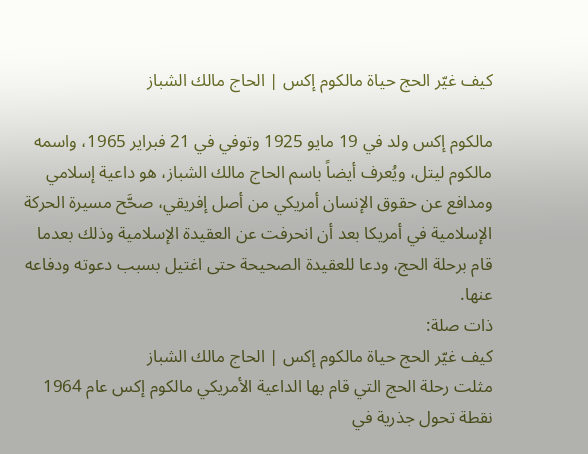كيف غيّر الحج حياة مالكوم إكس | الحاج مالك الشباز

مالكوم إكس ولد في 19 مايو 1925 وتوفي في 21 فبراير 1965، واسمه مالكوم ليتل، ويُعرف أيضاً باسم الحاج مالك الشباز، هو داعية إسلامي ومدافع عن حقوق الإنسان أمريكي من أصل إفريقي، صحَّح مسيرة الحركة الإسلامية في أمريكا بعد أن انحرفت عن العقيدة الإسلامية وذلك بعدما قام برحلة الحج، ودعا للعقيدة الصحيحة حتى اغتيل بسبب دعوته ودفاعه عنها.
ذات صلة:
كيف غيّر الحج حياة مالكوم إكس | الحاج مالك الشباز
مثلت رحلة الحج التي قام بها الداعية الأمريكي مالكوم إكس عام 1964 نقطة تحول جذرية في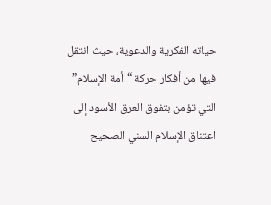حياته الفكرية والدعوية، حيث انتقل فيها من أفكار حركة “أمة الإسلام” التي تؤمن بتفوق العرق الأسود إلى اعتناق الإسلام السني الصحيح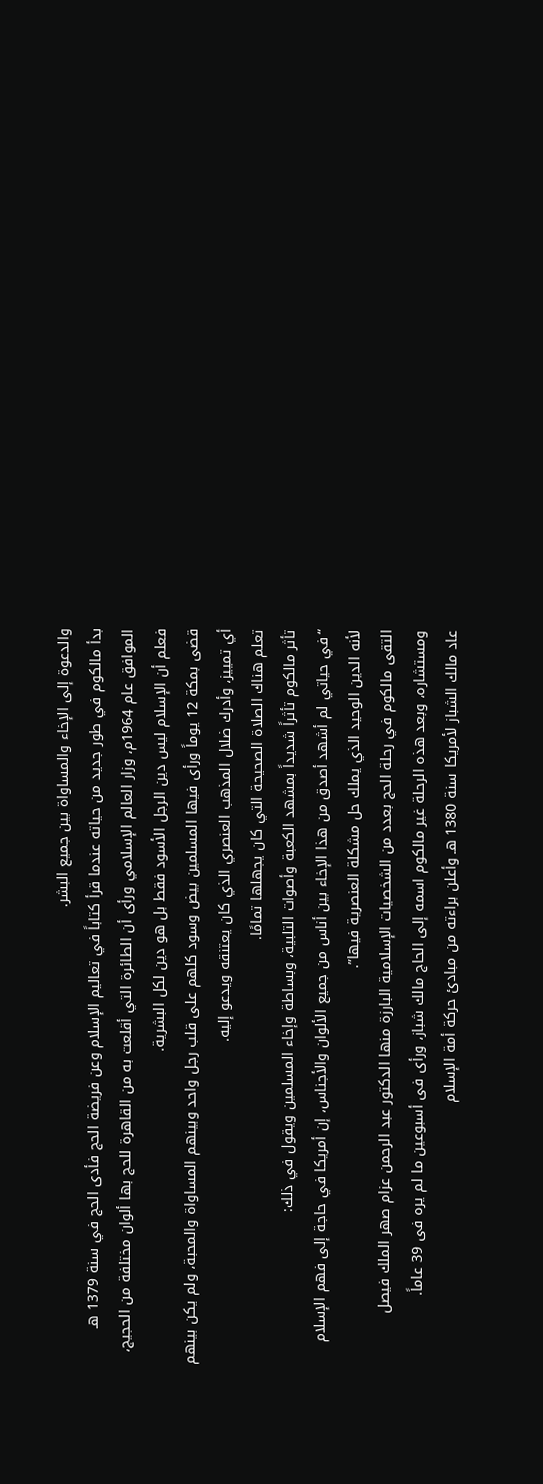والدعوة إلى الإخاء والمساواة بين جميع البشر.
بدأ مالكوم في طور جديد من حياته عندما قرأ كتاباً في تعاليم الإسلام وعن فريضة الحج فأدى الحج في سنة 1379 هـ الموافق عام 1964م، وزار العالم الإسلامي ورأى أن الطائرة التي أقلعت به من القاهرة للحج بها ألوان مختلفة من الحجيج، فعلم أن الإسلام ليس دين الرجل الأسود فقط بل هو دين لكل البشرية.
قضى بمكة 12 يوماً ورأى فيها المسلمين بيض وسود كلهم على قلب رجل واحد وبينهم المساواة والمحبة، ولم يكن بينهم أي تمييز، وأدرك ضلال المذهب العنصري الذي كان يعتنقه ويدعو إليه.
تعلم هناك الصلاة الصحيحة التي كان يجهلها تمامًا.
تأثر مالكوم تأثراً شديداً بمشهد الكعبة وأصوات التلبية، وبساطة وإخاء المسلمين ويقول في ذلك:
“في حياتي لم أشهد أصدق من هذا الإخاء بين أناس من جميع الألوان والأجناس، إن أمريكا في حاجة إلى فهم الإسلام لأنه الدين الوحيد الذي يملك حل مشكلة العنصرية فيها”.
التقى مالكوم في رحلة الحج بعدد من الشخصيات الإسلامية البارزة منها الدكتور عبد الرحمن عزام صهر الملك فيصل ومستشاره، وبعد هذه الرحلة غير مالكوم اسمه إلى الحاج مالك شباز، ورأى فى أسبوعين ما لم يره فى 39 عاماً.
عاد مالك الشباز لأمريكا سنة 1380 هـ وأعلن براءته من مبادئ حركة أمة الإسلام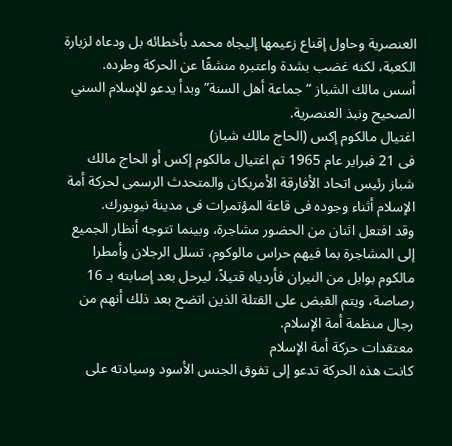العنصرية وحاول إقناع زعيمها إليجاه محمد بأخطائه بل ودعاه لزيارة الكعبة، لكنه غضب بشدة واعتبره منشقًا عن الحركة وطرده.
أسس مالك الشباز “جماعة أهل السنة” وبدأ يدعو للإسلام السني الصحيح ونبذ العنصرية.
اغتيال مالكوم إكس (الحاج مالك شباز)
فى 21 فبراير عام 1965 تم اغتيال مالكوم إكس أو الحاج مالك شباز رئيس اتحاد الأفارقة الأمريكان والمتحدث الرسمى لحركة أمة الإسلام أثناء وجوده فى قاعة المؤتمرات فى مدينة نيويورك.
وقد افتعل اثنان من الحضور مشاجرة، وبينما تتوجه أنظار الجميع إلى المشاجرة بما فيهم حراس مالوكوم، تسلل الرجلان وأمطرا مالكوم بوابل من النيران فأردياه قتيلاً، ليرحل بعد إصابته بـ 16 رصاصة، ويتم القبض على القتلة الذين اتضح بعد ذلك أنهم من رجال منظمة أمة الإسلام.
معتقدات حركة أمة الإسلام
كانت هذه الحركة تدعو إلى تفوق الجنس الأسود وسيادته على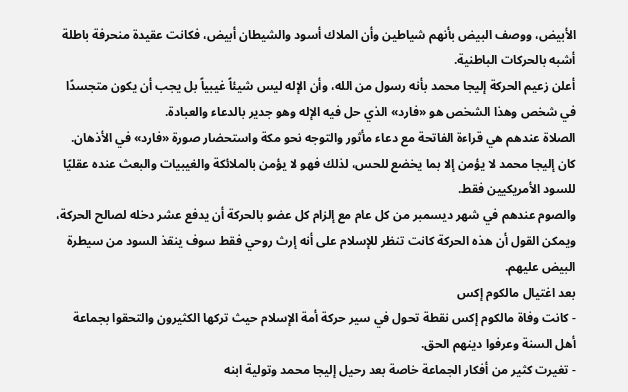الأبيض، ووصف البيض بأنهم شياطين وأن الملاك أسود والشيطان أبيض، فكانت عقيدة منحرفة باطلة أشبه بالحركات الباطنية.
أعلن زعيم الحركة إليجا محمد بأنه رسول من الله، وأن الإله ليس شيئاً غيبياً بل يجب أن يكون متجسدًا في شخص وهذا الشخص هو «فارد» الذي حل فيه الإله وهو جدير بالدعاء والعبادة.
الصلاة عندهم هي قراءة الفاتحة مع دعاء مأثور والتوجه نحو مكة واستحضار صورة «فارد» في الأذهان.
كان إليجا محمد لا يؤمن إلا بما يخضع للحس، لذلك فهو لا يؤمن بالملائكة والغيبيات والبعث عنده عقليًا للسود الأمريكيين فقط.
والصوم عندهم في شهر ديسمبر من كل عام مع إلزام كل عضو بالحركة أن يدفع عشر دخله لصالح الحركة، ويمكن القول أن هذه الحركة كانت تنظر للإسلام على أنه إرث روحي فقط سوف ينقذ السود من سيطرة البيض عليهم.
بعد اغتيال مالكوم إكس
- كانت وفاة مالكوم إكس نقطة تحول في سير حركة أمة الإسلام حيث تركها الكثيرون والتحقوا بجماعة أهل السنة وعرفوا دينهم الحق.
- تغيرت كثير من أفكار الجماعة خاصة بعد رحيل إليجا محمد وتولية ابنه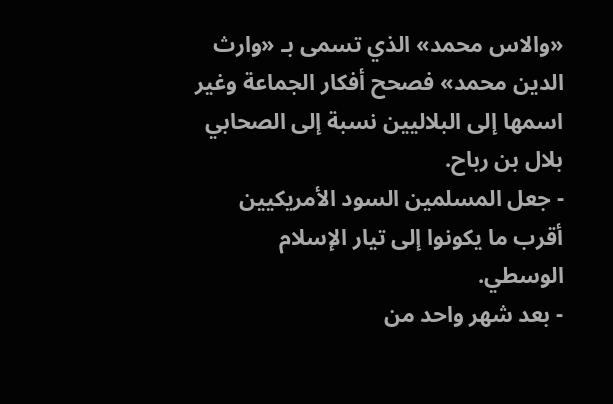«والاس محمد» الذي تسمى بـ «وارث الدين محمد» فصحح أفكار الجماعة وغير اسمها إلى البلاليين نسبة إلى الصحابي بلال بن رباح.
- جعل المسلمين السود الأمريكيين أقرب ما يكونوا إلى تيار الإسلام الوسطي.
- بعد شهر واحد من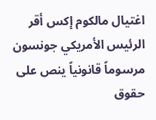اغتيال مالكوم إكس أقر الرئيس الأمريكي جونسون مرسوماً قانونياً ينص على حقوق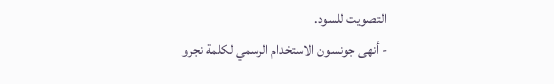التصويت للسود.
- أنهى جونسون الاستخدام الرسمي لكلمة نجرو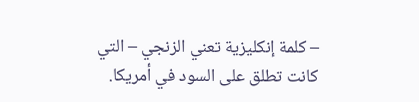– كلمة إنكليزية تعني الزنجي – التي كانت تطلق على السود في أمريكا.